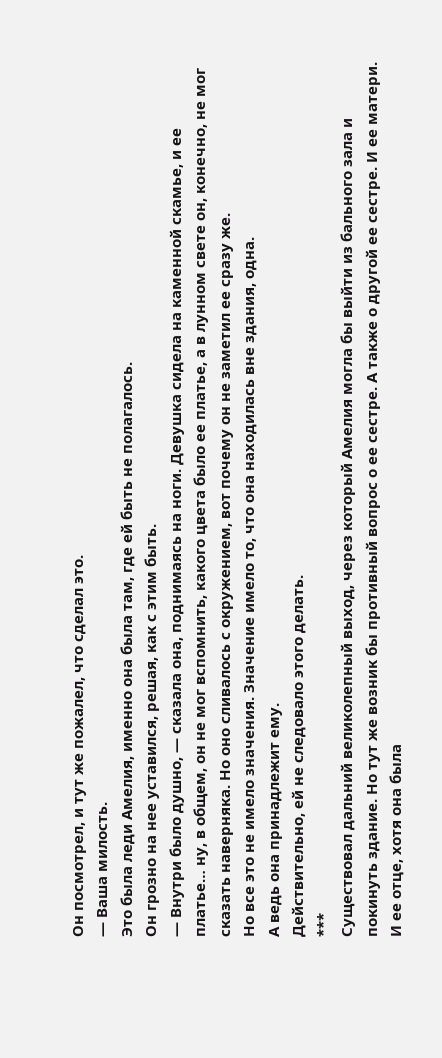Он посмотрел, и тут же пожалел, что сделал это.
— Ваша милость.
Это была леди Амелия, именно она была там, где ей быть не полагалось.
Он грозно на нее уставился, решая, как с этим быть.
— Внутри было душно, — сказала она, поднимаясь на ноги. Девушка сидела на каменной скамье, и ее платье… ну, в общем, он не мог вспомнить, какого цвета было ее платье, а в лунном свете он, конечно, не мог сказать наверняка. Но оно сливалось с окружением, вот почему он не заметил ее сразу же.
Но все это не имело значения. Значение имело то, что она находилась вне здания, одна.
А ведь она принадлежит ему.
Действительно, ей не следовало этого делать.
***
Существовал дальний великолепный выход, через который Амелия могла бы выйти из бального зала и покинуть здание. Но тут же возник бы противный вопрос о ее сестре. А также о другой ее сестре. И ее матери. И ее отце, хотя она была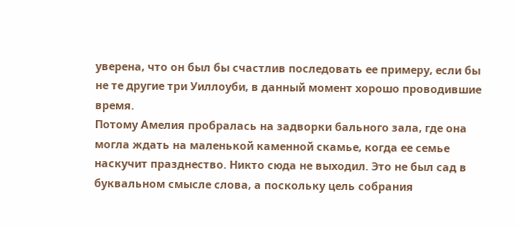уверена, что он был бы счастлив последовать ее примеру, если бы не те другие три Уиллоуби, в данный момент хорошо проводившие время.
Потому Амелия пробралась на задворки бального зала, где она могла ждать на маленькой каменной скамье, когда ее семье наскучит празднество. Никто сюда не выходил. Это не был сад в буквальном смысле слова, а поскольку цель собрания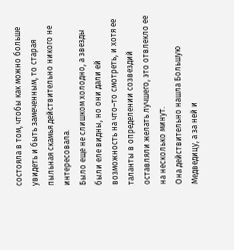состояла в том, чтобы как можно больше увидеть и быть замеченным, то старая пыльная скамья действительно никого не интересовала.
Было еще не слишком холодно, а звезды были еле видны, но они дали ей возможность на что–то смотреть, и хотя ее таланты в определении созвездий оставляли желать лучшего, это отвлекло ее на несколько минут.
Она действительно нашла Большую Медведицу, а за ней и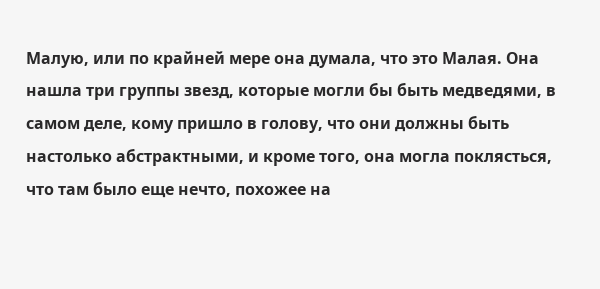Малую, или по крайней мере она думала, что это Малая. Она нашла три группы звезд, которые могли бы быть медведями, в самом деле, кому пришло в голову, что они должны быть настолько абстрактными, и кроме того, она могла поклясться, что там было еще нечто, похожее на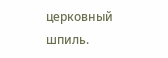церковный шпиль.